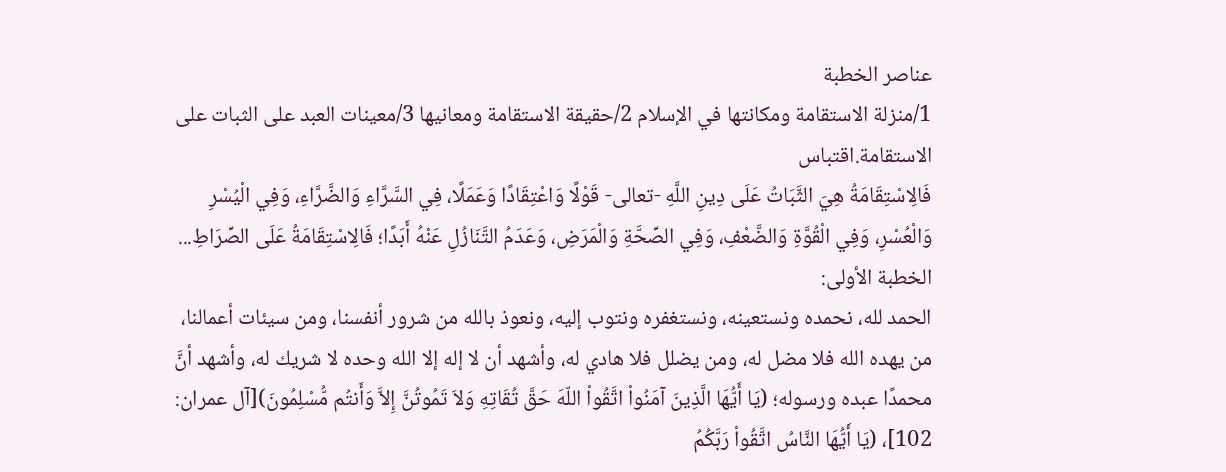عناصر الخطبة
1/منزلة الاستقامة ومكانتها في الإسلام 2/حقيقة الاستقامة ومعانيها 3/معينات العبد على الثبات على الاستقامة.اقتباس
فَالِاسْتِقَامَةُ هِيَ الثَّبَاتُ عَلَى دِينِ اللَّهِ -تعالى- قَوْلًا وَاعْتِقَادًا وَعَمَلًا، فِي السَّرَّاءِ وَالضَّرَّاءِ، وَفِي الْيُسْرِ وَالْعُسْرِ، وَفِي الْقُوَّةِ وَالضَّعْفِ، وَفِي الصِّحَّةِ وَالْمَرَضِ، وَعَدَمُ التَّنَازُلِ عَنْهُ أَبَدًا؛ فَالِاسْتِقَامَةُ عَلَى الصِّرَاطِ...
الخطبة الأولى:
الحمد لله، نحمده ونستعينه، ونستغفره ونتوب إليه، ونعوذ بالله من شرور أنفسنا، ومن سيئات أعمالنا، من يهده الله فلا مضل له، ومن يضلل فلا هادي له، وأشهد أن لا إله إلا الله وحده لا شريك له، وأشهد أنَّ محمدًا عبده ورسوله؛ (يَا أَيُّهَا الَّذِينَ آمَنُواْ اتَّقُواْ اللّهَ حَقَّ تُقَاتِهِ وَلاَ تَمُوتُنَّ إِلاَّ وَأَنتُم مُّسْلِمُونَ)[آل عمران: 102]، (يَا أَيُّهَا النَّاسُ اتَّقُواْ رَبَّكُمُ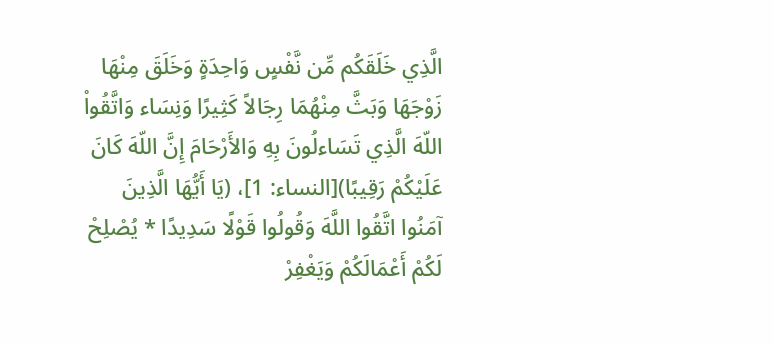الَّذِي خَلَقَكُم مِّن نَّفْسٍ وَاحِدَةٍ وَخَلَقَ مِنْهَا زَوْجَهَا وَبَثَّ مِنْهُمَا رِجَالاً كَثِيرًا وَنِسَاء وَاتَّقُواْ اللّهَ الَّذِي تَسَاءلُونَ بِهِ وَالأَرْحَامَ إِنَّ اللّهَ كَانَ عَلَيْكُمْ رَقِيبًا)[النساء: 1]، (يَا أَيُّهَا الَّذِينَ آمَنُوا اتَّقُوا اللَّهَ وَقُولُوا قَوْلًا سَدِيدًا * يُصْلِحْ لَكُمْ أَعْمَالَكُمْ وَيَغْفِرْ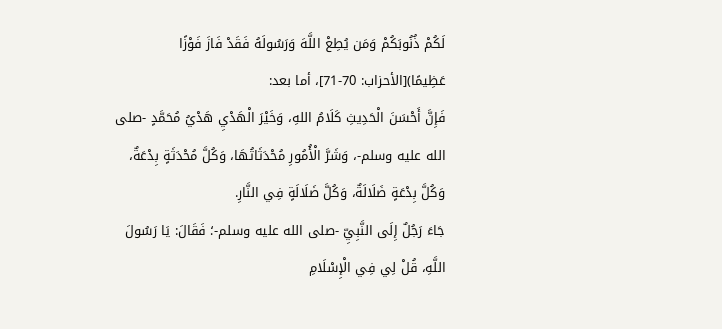لَكُمْ ذُنُوبَكُمْ وَمَن يُطِعْ اللَّهَ وَرَسُولَهُ فَقَدْ فَازَ فَوْزًا عَظِيمًا)[الأحزاب: 70-71]، أما بعد:
فَإِنَّ أَحْسَنَ الْحَدِيثِ كَلَامُ اللهِ، وَخَيْرَ الْهَدْيِ هَدْيُ مُحَمَّدٍ -صلى الله عليه وسلم-، وَشَرَّ الْأُمُورِ مُحْدَثَاتُهَا، وَكُلَّ مُحْدَثَةٍ بِدْعَةٌ، وَكُلَّ بِدْعَةٍ ضَلَالَةٌ، وَكُلَّ ضَلَالَةٍ فِي النَّارِ.
جَاءَ رَجُلٌ إِلَى النَّبِيِّ -صلى الله عليه وسلم-؛ فَقَالَ: يَا رَسُولَ اللَّهِ، قُلْ لِي فِي الْإِسْلَامِ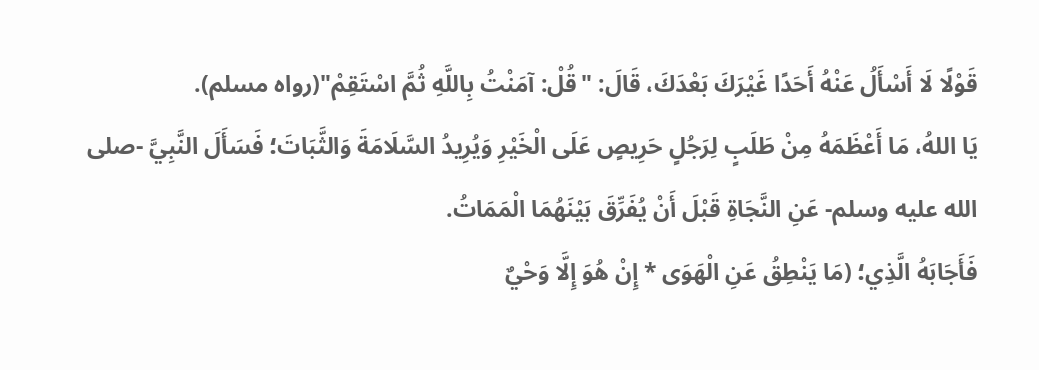قَوْلًا لَا أَسْأَلُ عَنْهُ أَحَدًا غَيْرَكَ بَعْدَكَ، قَالَ: "قُلْ: آمَنْتُ بِاللَّهِ ثُمَّ اسْتَقِمْ"(رواه مسلم).
يَا اللهُ، مَا أَعْظَمَهُ مِنْ طَلَبٍ لِرَجُلٍ حَرِيصٍ عَلَى الْخَيْرِ وَيُرِيدُ السَّلَامَةَ وَالثَّبَاتَ؛ فَسَأَلَ النَّبِيَّ -صلى الله عليه وسلم- عَنِ النَّجَاةِ قَبْلَ أَنْ يُفَرِّقَ بَيْنَهُمَا الْمَمَاتُ.
فَأَجَابَهُ الَّذِي؛ (مَا يَنْطِقُ عَنِ الْهَوَى * إِنْ هُوَ إِلَّا وَحْيٌ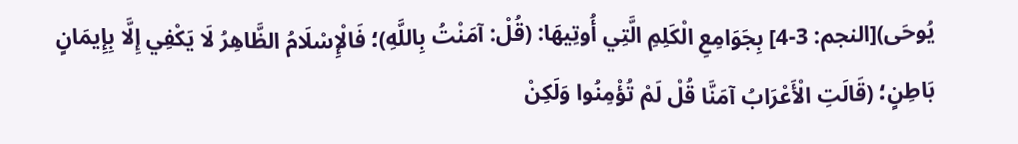يُوحَى)[النجم: 3-4] بِجَوَامِعِ الْكَلِمِ الَّتِي أُوتِيهَا: (قُلْ: آمَنْتُ بِاللَّهِ)؛ فَالْإِسْلَامُ الظَّاهِرُ لَا يَكْفِي إِلَّا بِإِيمَانٍ بَاطِنٍ؛ (قَالَتِ الْأَعْرَابُ آمَنَّا قُلْ لَمْ تُؤْمِنُوا وَلَكِنْ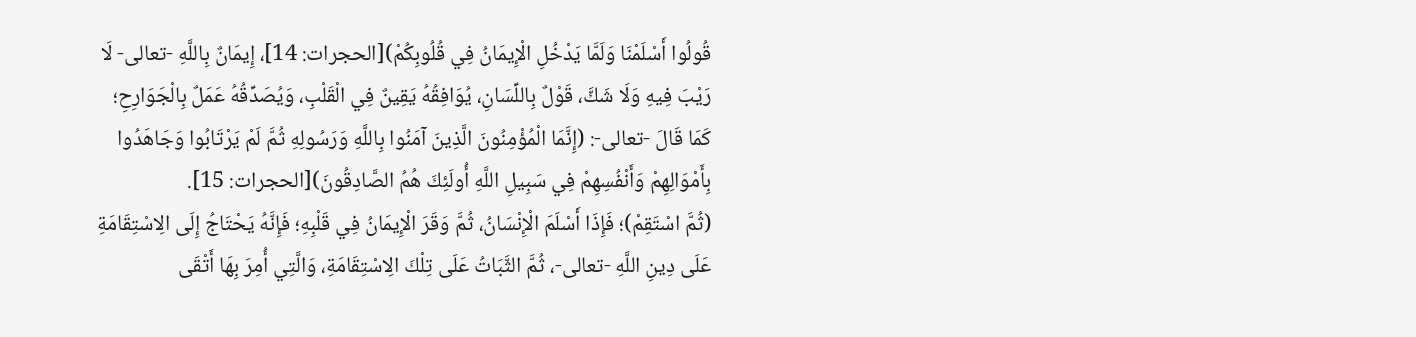قُولُوا أَسْلَمْنَا وَلَمَّا يَدْخُلِ الْإِيمَانُ فِي قُلُوبِكُمْ)[الحجرات: 14]، إِيمَانٌ بِاللَّهِ -تعالى- لَا رَيْبَ فِيهِ وَلَا شَكَّ، قَوْلٌ بِاللِّسَانِ، يُوَافِقُهُ يَقِينٌ فِي الْقَلْبِ، وَيُصَدِّقُهُ عَمَلٌ بِالْجَوَارِحِ؛ كَمَا قَالَ -تعالى-: (إِنَّمَا الْمُؤْمِنُونَ الَّذِينَ آمَنُوا بِاللَّهِ وَرَسُولِهِ ثُمَّ لَمْ يَرْتَابُوا وَجَاهَدُوا بِأَمْوَالِهِمْ وَأَنْفُسِهِمْ فِي سَبِيلِ اللَّهِ أُولَئِكَ هُمُ الصَّادِقُونَ)[الحجرات: 15].
(ثُمَّ اسْتَقِمْ)؛ فَإِذَا أَسْلَمَ الْإِنْسَانُ، ثُمَّ وَقَرَ الْإِيمَانُ فِي قَلْبِهِ؛ فَإِنَّهُ يَحْتَاجُ إِلَى الِاسْتِقَامَةِ عَلَى دِينِ اللَّهِ -تعالى-، ثُمَّ الثَّبَاتُ عَلَى تِلْكَ الِاسْتِقَامَةِ، وَالَّتِي أُمِرَ بِهَا أَتْقَى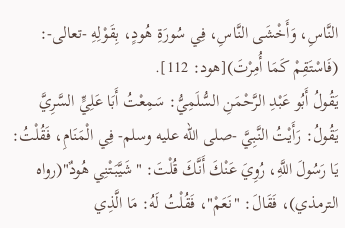النَّاسِ، وَأَخْشَى النَّاسِ، فِي سُورَةِ هُودٍ، بِقَوْلِهِ -تعالى-: (فَاسْتَقِمْ كَمَا أُمِرْتَ)[هود: 112].
يَقُولُ أَبُو عَبْدِ الرَّحْمَنِ السُّلَمِيُّ: سَمِعْتُ أَبَا عَلِيٍّ السَّرِيَّ يَقُولُ: رَأَيْتُ النَّبِيَّ -صلى الله عليه وسلم- فِي الْمَنَامِ، فَقُلْتُ: يَا رَسُولَ اللَّهِ، رُوِيَ عَنْكَ أَنَّكَ قُلْتَ: "شَيَّبَتْنِي هُودٌ"(رواه الترمذي)، فَقَالَ: "نَعَمْ"، فَقُلْتُ لَهُ: مَا الَّذِي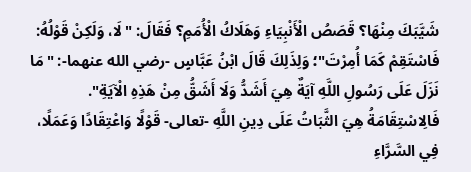شَيَّبَكَ مِنْهَا؟ قَصَصُ الْأَنْبِيَاءِ وَهَلَاكُ الْأُمَمِ؟ فَقَالَ: "لَا، وَلَكِنْ قَوْلُهُ: فَاسْتَقِمْ كَمَا أُمِرْتَ"؛ وَلِذَلِكَ قَالَ ابْنُ عَبَّاسٍ -رضي الله عنهما-: "مَا نَزَلَ عَلَى رَسُولِ اللَّهِ آيَةٌ هِيَ أَشَدُّ وَلَا أَشَقُّ مِنْ هَذِهِ الْآيَةِ".
فَالِاسْتِقَامَةُ هِيَ الثَّبَاتُ عَلَى دِينِ اللَّهِ -تعالى- قَوْلًا وَاعْتِقَادًا وَعَمَلًا، فِي السَّرَّاءِ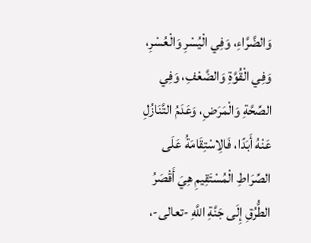وَالضَّرَّاءِ، وَفِي الْيُسْرِ وَالْعُسْرِ، وَفِي الْقُوَّةِ وَالضَّعْفِ، وَفِي الصِّحَّةِ وَالْمَرَضِ، وَعَدَمُ التَّنَازُلِ عَنْهُ أَبَدًا، فَالِاسْتِقَامَةُ عَلَى الصِّرَاطِ الْمُسْتَقِيمِ هِيَ أَقْصَرُ الطُّرُقِ إِلَى جَنَّةِ اللَّهِ -تعالى-،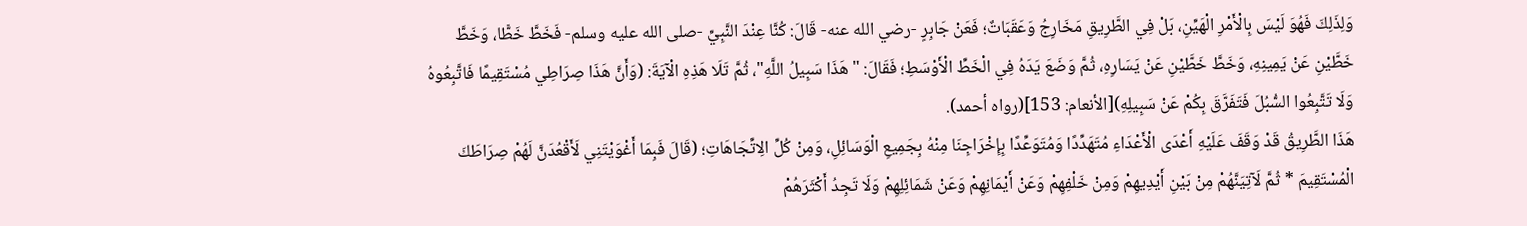وَلِذَلِكَ فَهُوَ لَيْسَ بِالْأَمْرِ الْهَيِّنِ، بَلْ فِي الطَّرِيقِ مَخَارِجُ وَعَقَبَاتٌ؛ فَعَنْ جَابِرٍ -رضي الله عنه- قَالَ: كُنَّا عِنْدَ النَّبِيِّ -صلى الله عليه وسلم- فَخَطَّ خَطًّا، وَخَطَّ خَطَّيْنِ عَنْ يَمِينِهِ، وَخَطَّ خَطَّيْنِ عَنْ يَسَارِهِ، ثُمَّ وَضَعَ يَدَهُ فِي الْخَطِّ الْأَوْسَطِ؛ فَقَالَ: "هَذَا سَبِيلُ اللَّهِ"، ثُمَّ تَلَا هَذِهِ الْآيَةَ: (وَأَنَّ هَذَا صِرَاطِي مُسْتَقِيمًا فَاتَّبِعُوهُ وَلَا تَتَّبِعُوا السُّبُلَ فَتَفَرَّقَ بِكُمْ عَنْ سَبِيلِهِ)[الأنعام: 153](رواه أحمد).
هَذَا الطَّرِيقُ قَدْ وَقَفَ عَلَيْهِ أَعْدَى الْأَعْدَاءِ مُتَهَدِّدًا وَمُتَوَعِّدًا بِإِخْرَاجِنَا مِنْهُ بِجَمِيعِ الْوَسَائِلِ، وَمِنْ كُلِّ الِاتِّجَاهَاتِ؛ (قَالَ فَبِمَا أَغْوَيْتَنِي لَأَقْعُدَنَّ لَهُمْ صِرَاطَكَ الْمُسْتَقِيمَ * ثُمَّ لَآتِيَنَّهُمْ مِنْ بَيْنِ أَيْدِيهِمْ وَمِنْ خَلْفِهِمْ وَعَنْ أَيْمَانِهِمْ وَعَنْ شَمَائِلِهِمْ وَلَا تَجِدُ أَكْثَرَهُمْ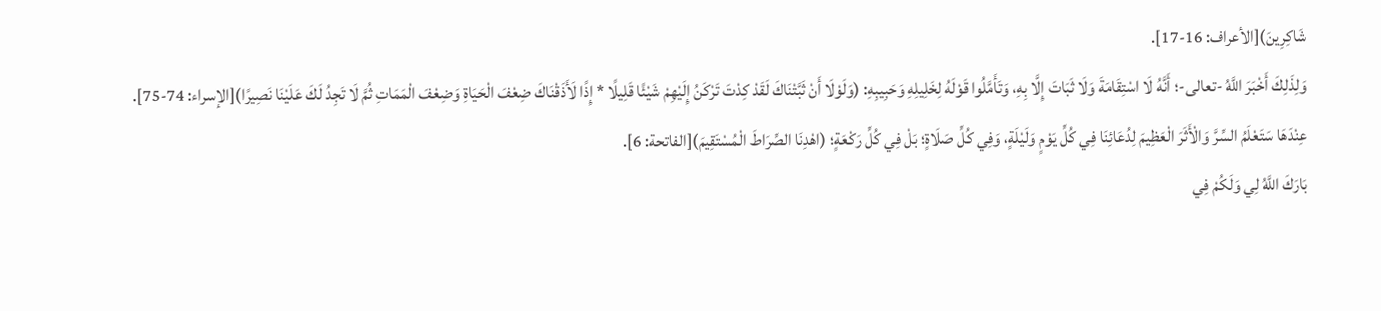شَاكِرِينَ)[الأعراف: 16-17].
وَلِذَلِكَ أَخْبَرَ اللَّهُ -تعالى-؛ أَنَّهُ لَا اسْتِقَامَةَ وَلَا ثَبَاتَ إِلَّا بِهِ، وَتَأَمَّلُوا قَوْلَهُ لِخَلِيلِهِ وَحَبِيبِهِ: (وَلَوْلَا أَنْ ثَبَّتْنَاكَ لَقَدْ كِدْتَ تَرْكَنُ إِلَيْهِمْ شَيْئًا قَلِيلًا * إِذًا لَأَذَقْنَاكَ ضِعْفَ الْحَيَاةِ وَضِعْفَ الْمَمَاتِ ثُمَّ لَا تَجِدُ لَكَ عَلَيْنَا نَصِيرًا)[الإسراء: 74-75].
عِنْدَهَا سَتَعْلَمُ السِّرَّ وَالْأَثَرَ الْعَظِيمَ لِدُعَائِنَا فِي كُلِّ يَوْمٍ وَلَيْلَةٍ، وَفِي كُلِّ صَلَاةٍ؛ بَلْ فِي كُلِّ رَكْعَةٍ؛ (اهْدِنَا الصِّرَاطَ الْمُسْتَقِيمَ)[الفاتحة: 6].
بَارَكَ اللَّهُ لِي وَلَكُمْ فِي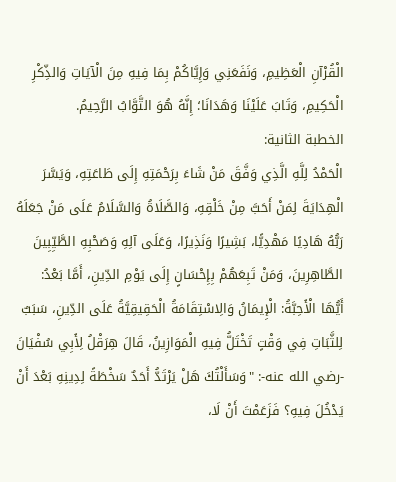الْقُرْآنِ الْعَظِيمِ، وَنَفَعَنِي وَإِيَّاكُمْ بِمَا فِيهِ مِنَ الْآيَاتِ وَالذِّكْرِ الْحَكِيمِ، وَتَابَ عَلَيْنَا وَهَدَانَا؛ إِنَّهُ هُوَ التَّوَّابُ الرَّحِيمُ.
الخطبة الثانية:
الْحَمْدُ لِلَّهِ الَّذِي وَفَّقَ مَنْ شَاءَ بِرَحْمَتِهِ إِلَى طَاعَتِهِ، وَيَسَّرَ الْهِدَايَةَ لِمَنْ أَحَبَّ مِنْ خَلْقِهِ، وَالصَّلَاةُ وَالسَّلَامُ عَلَى مَنْ جَعَلَهُ رَبُّهُ هَادِيًا مَهْدِيًّا، بَشِيرًا وَنَذِيرًا، وَعَلَى آلِهِ وَصَحْبِهِ الطَّيِّبِينَ الطَّاهِرِينَ، وَمَنْ تَبِعَهُمْ بِإِحْسَانٍ إِلَى يَوْمِ الدِّينِ، أَمَّا بَعْدُ:
أَيُّهَا الْأَحِبَّةُ: الْإِيمَانُ وَالِاسْتِقَامَةُ الْحَقِيقِيَّةُ عَلَى الدِّينِ، سَبَبٌ لِلثَّبَاتِ فِي وَقْتٍ تَخْتَلُّ فِيهِ الْمَوَازِينُ، قَالَ هِرَقْلُ لِأَبِي سُفْيَانَ -رضي الله عنه-: "وَسَأَلْتُكَ هَلْ يَرْتَدُّ أَحَدٌ سَخْطَةً لِدِينِهِ بَعْدَ أَنْ يَدْخُلَ فِيهِ؟ فَزَعَمْتَ أَنْ لَا،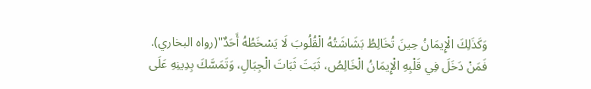وَكَذَلِكَ الْإِيمَانُ حِينَ تُخَالِطُ بَشَاشَتُهُ الْقُلُوبَ لَا يَسْخَطُهُ أَحَدٌ"(رواه البخاري).
فَمَنْ دَخَلَ فِي قَلْبِهِ الْإِيمَانُ الْخَالِصُ، ثَبَتَ ثَبَاتَ الْجِبَالِ، وَتَمَسَّكَ بِدِينِهِ عَلَى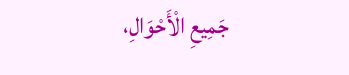جَمِيعِ الْأَحْوَالِ،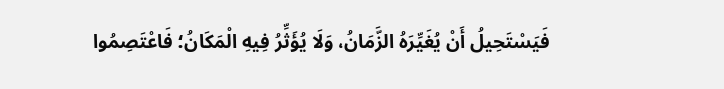فَيَسْتَحِيلُ أَنْ يُغَيِّرَهُ الزَّمَانُ، وَلَا يُؤَثِّرُ فِيهِ الْمَكَانُ؛ فَاعْتَصِمُوا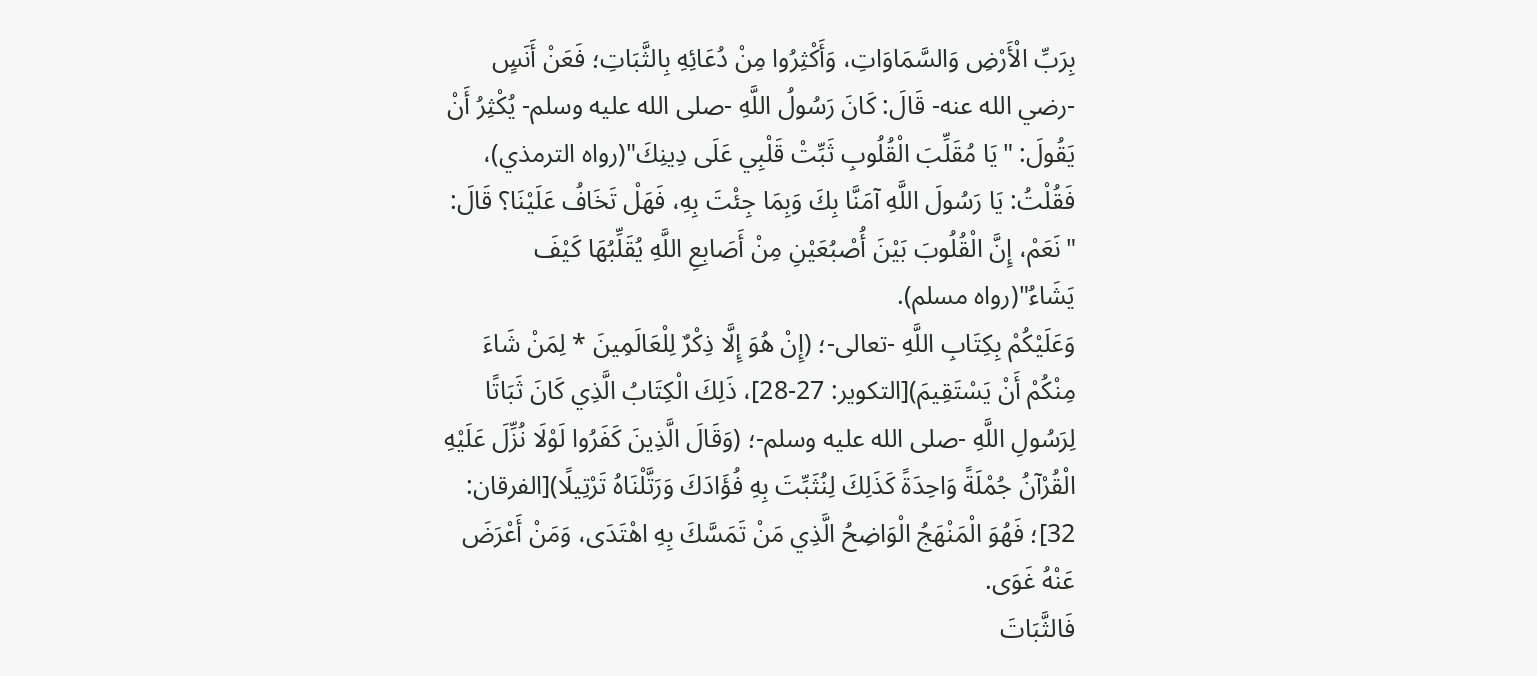بِرَبِّ الْأَرْضِ وَالسَّمَاوَاتِ، وَأَكْثِرُوا مِنْ دُعَائِهِ بِالثَّبَاتِ؛ فَعَنْ أَنَسٍ -رضي الله عنه- قَالَ: كَانَ رَسُولُ اللَّهِ -صلى الله عليه وسلم- يُكْثِرُ أَنْ يَقُولَ: "يَا مُقَلِّبَ الْقُلُوبِ ثَبِّتْ قَلْبِي عَلَى دِينِكَ"(رواه الترمذي)، فَقُلْتُ: يَا رَسُولَ اللَّهِ آمَنَّا بِكَ وَبِمَا جِئْتَ بِهِ، فَهَلْ تَخَافُ عَلَيْنَا؟ قَالَ: "نَعَمْ، إِنَّ الْقُلُوبَ بَيْنَ أُصْبُعَيْنِ مِنْ أَصَابِعِ اللَّهِ يُقَلِّبُهَا كَيْفَ يَشَاءُ"(رواه مسلم).
وَعَلَيْكُمْ بِكِتَابِ اللَّهِ -تعالى-؛ (إِنْ هُوَ إِلَّا ذِكْرٌ لِلْعَالَمِينَ * لِمَنْ شَاءَ مِنْكُمْ أَنْ يَسْتَقِيمَ)[التكوير: 27-28]، ذَلِكَ الْكِتَابُ الَّذِي كَانَ ثَبَاتًا لِرَسُولِ اللَّهِ -صلى الله عليه وسلم-؛ (وَقَالَ الَّذِينَ كَفَرُوا لَوْلَا نُزِّلَ عَلَيْهِ الْقُرْآنُ جُمْلَةً وَاحِدَةً كَذَلِكَ لِنُثَبِّتَ بِهِ فُؤَادَكَ وَرَتَّلْنَاهُ تَرْتِيلًا)[الفرقان: 32]؛ فَهُوَ الْمَنْهَجُ الْوَاضِحُ الَّذِي مَنْ تَمَسَّكَ بِهِ اهْتَدَى، وَمَنْ أَعْرَضَ عَنْهُ غَوَى.
فَالثَّبَاتَ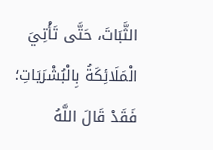الثَّبَاتَ، حَتَّى تَأْتِيَ الْمَلَائِكَةُ بِالْبُشْرَيَاتِ؛ فَقَدْ قَالَ اللَّهُ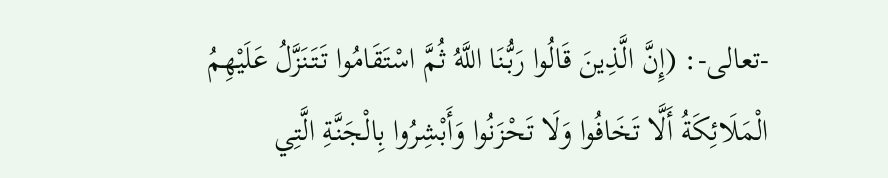-تعالى-: (إِنَّ الَّذِينَ قَالُوا رَبُّنَا اللَّهُ ثُمَّ اسْتَقَامُوا تَتَنَزَّلُ عَلَيْهِمُ الْمَلَائِكَةُ أَلَّا تَخَافُوا وَلَا تَحْزَنُوا وَأَبْشِرُوا بِالْجَنَّةِ الَّتِي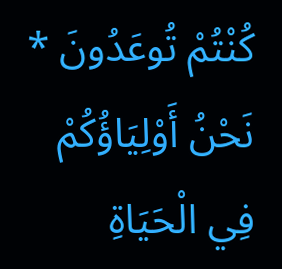كُنْتُمْ تُوعَدُونَ * نَحْنُ أَوْلِيَاؤُكُمْ فِي الْحَيَاةِ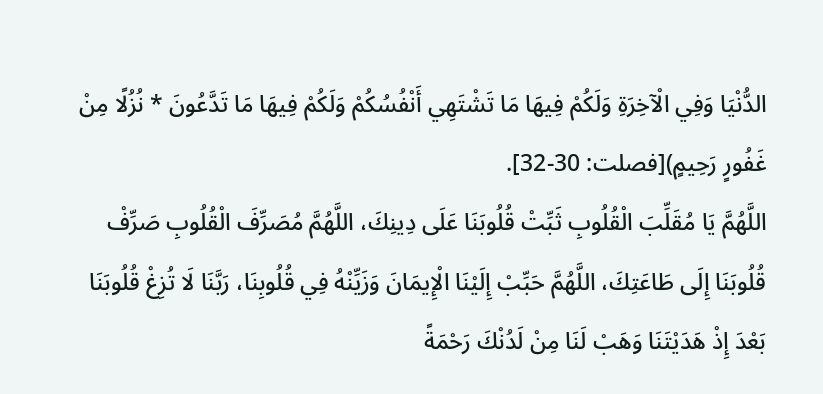الدُّنْيَا وَفِي الْآخِرَةِ وَلَكُمْ فِيهَا مَا تَشْتَهِي أَنْفُسُكُمْ وَلَكُمْ فِيهَا مَا تَدَّعُونَ * نُزُلًا مِنْ غَفُورٍ رَحِيمٍ)[فصلت: 30-32].
اللَّهُمَّ يَا مُقَلِّبَ الْقُلُوبِ ثَبِّتْ قُلُوبَنَا عَلَى دِينِكَ، اللَّهُمَّ مُصَرِّفَ الْقُلُوبِ صَرِّفْ قُلُوبَنَا إِلَى طَاعَتِكَ، اللَّهُمَّ حَبِّبْ إِلَيْنَا الْإِيمَانَ وَزَيِّنْهُ فِي قُلُوبِنَا، رَبَّنَا لَا تُزِغْ قُلُوبَنَا بَعْدَ إِذْ هَدَيْتَنَا وَهَبْ لَنَا مِنْ لَدُنْكَ رَحْمَةً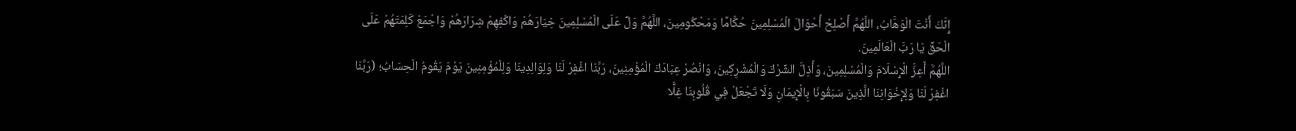إِنَّكَ أَنْتَ الْوَهَّابُ، اللَّهُمَّ أَصْلِحْ أَحْوَالَ الْمُسْلِمِينَ حُكَّامًا وَمَحْكُومِينَ، اللَّهُمَّ وَلِّ عَلَى الْمُسْلِمِينَ خِيَارَهُمْ وَاكْفِهِمْ شِرَارَهُمْ وَاجْمَعْ كَلِمَتَهُمْ عَلَى الْحَقِّ يَا رَبَّ الْعَالَمِينَ.
اللَّهُمَّ أَعِزَّ الْإِسْلَامَ وَالْمُسْلِمِينَ، وَأَذِلَّ الشِّرْكَ وَالْمُشْرِكِينَ، وَانْصُرْ عِبَادَكَ الْمُؤْمِنِينَ، رَبَّنَا اغْفِرْ لَنَا وَلِوَالِدِينَا وَلِلْمُؤْمِنِينَ يَوْمَ يَقُومُ الْحِسَابُ؛ (رَبَّنَا اغْفِرْ لَنَا وَلِإِخْوَانِنَا الَّذِينَ سَبَقُونَا بِالْإِيمَانِ وَلَا تَجْعَلْ فِي قُلُوبِنَا غِلًّا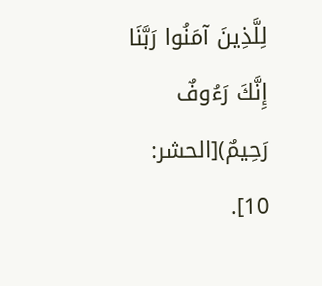لِلَّذِينَ آمَنُوا رَبَّنَا إِنَّكَ رَءُوفٌ رَحِيمٌ)[الحشر: 10].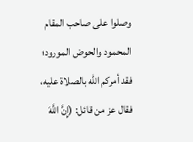وصلوا على صاحب المقام المحمود والحوض المورود؛ فقد أمركم الله بالصلاة عليه، فقال عز من قائل: (إِنَّ اللَّهَ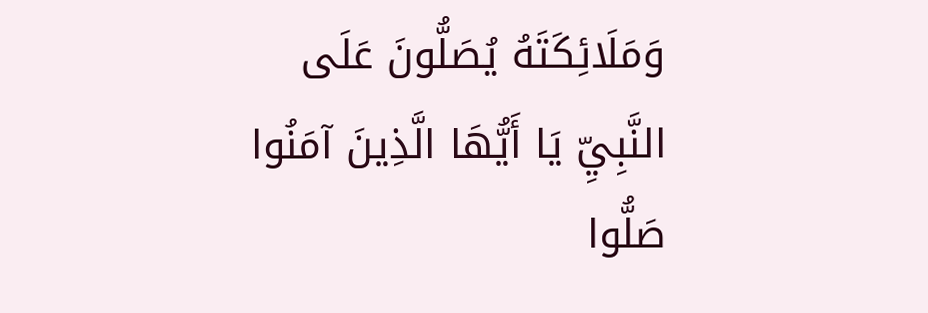وَمَلَائِكَتَهُ يُصَلُّونَ عَلَى النَّبِيِّ يَا أَيُّهَا الَّذِينَ آمَنُوا صَلُّوا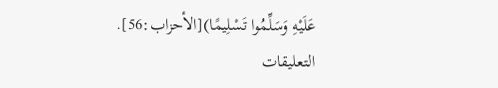عَلَيْهِ وَسَلِّمُوا تَسْلِيمًا)[الأحزاب:56].
التعليقات